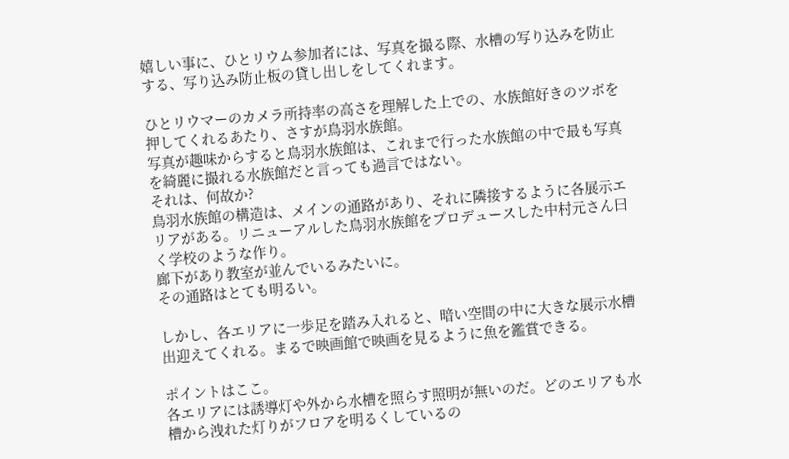嬉しい事に、ひとリウム参加者には、写真を撮る際、水槽の写り込みを防止する、写り込み防止板の貸し出しをしてくれます。

ひとリウマーのカメラ所持率の高さを理解した上での、水族館好きのツボを押してくれるあたり、さすが鳥羽水族館。
写真が趣味からすると鳥羽水族館は、これまで行った水族館の中で最も写真を綺麗に撮れる水族館だと言っても過言ではない。
それは、何故か?
鳥羽水族館の構造は、メインの通路があり、それに隣接するように各展示エリアがある。リニューアルした鳥羽水族館をプロデュースした中村元さん曰く学校のような作り。
廊下があり教室が並んでいるみたいに。
その通路はとても明るい。

しかし、各エリアに一歩足を踏み入れると、暗い空間の中に大きな展示水槽出迎えてくれる。まるで映画館で映画を見るように魚を鑑賞できる。

ポイントはここ。
各エリアには誘導灯や外から水槽を照らす照明が無いのだ。どのエリアも水槽から洩れた灯りがフロアを明るくしているの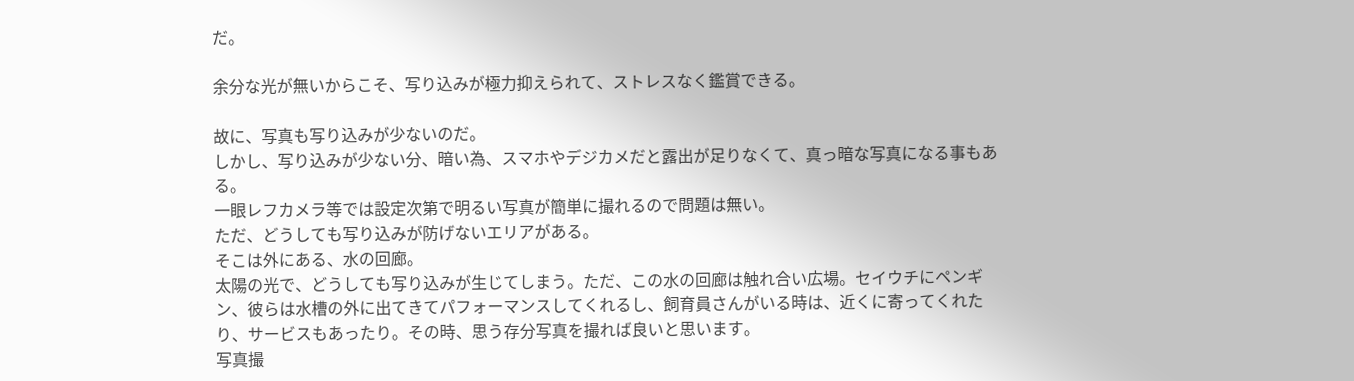だ。

余分な光が無いからこそ、写り込みが極力抑えられて、ストレスなく鑑賞できる。

故に、写真も写り込みが少ないのだ。
しかし、写り込みが少ない分、暗い為、スマホやデジカメだと露出が足りなくて、真っ暗な写真になる事もある。
一眼レフカメラ等では設定次第で明るい写真が簡単に撮れるので問題は無い。
ただ、どうしても写り込みが防げないエリアがある。
そこは外にある、水の回廊。
太陽の光で、どうしても写り込みが生じてしまう。ただ、この水の回廊は触れ合い広場。セイウチにペンギン、彼らは水槽の外に出てきてパフォーマンスしてくれるし、飼育員さんがいる時は、近くに寄ってくれたり、サービスもあったり。その時、思う存分写真を撮れば良いと思います。
写真撮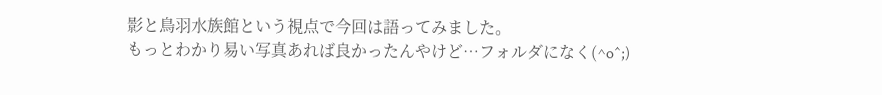影と鳥羽水族館という視点で今回は語ってみました。
もっとわかり易い写真あれば良かったんやけど…フォルダになく(^o^;)